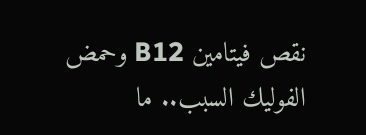نقص فيتامين B12 وحمض الفوليك السبب.. ما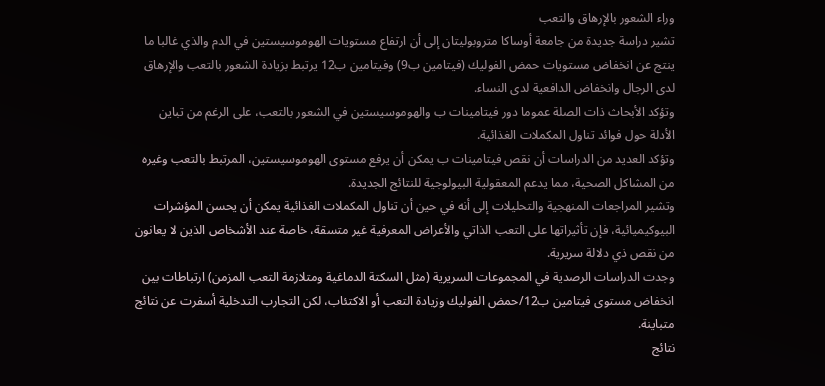وراء الشعور بالإرهاق والتعب
تشير دراسة جديدة من جامعة أوساكا متروبوليتان إلى أن ارتفاع مستويات الهوموسيستين في الدم والذي غالبا ما ينتج عن انخفاض مستويات حمض الفوليك (فيتامين ب9) وفيتامين ب12 يرتبط بزيادة الشعور بالتعب والإرهاق لدى الرجال وانخفاض الدافعية لدى النساء.
وتؤكد الأبحاث ذات الصلة عموما دور فيتامينات ب والهوموسيستين في الشعور بالتعب، على الرغم من تباين الأدلة حول فوائد تناول المكملات الغذائية.
وتؤكد العديد من الدراسات أن نقص فيتامينات ب يمكن أن يرفع مستوى الهوموسيستين، المرتبط بالتعب وغيره من المشاكل الصحية، مما يدعم المعقولية البيولوجية للنتائج الجديدة.
وتشير المراجعات المنهجية والتحليلات إلى أنه في حين أن تناول المكملات الغذائية يمكن أن يحسن المؤشرات البيوكيميائية، فإن تأثيراتها على التعب الذاتي والأعراض المعرفية غير متسقة، خاصة عند الأشخاص الذين لا يعانون من نقص ذي دلالة سريرية.
وجدت الدراسات الرصدية في المجموعات السريرية (مثل السكتة الدماغية ومتلازمة التعب المزمن) ارتباطات بين انخفاض مستوى فيتامين ب12/حمض الفوليك وزيادة التعب أو الاكتئاب، لكن التجارب التدخلية أسفرت عن نتائج متباينة.
نتائج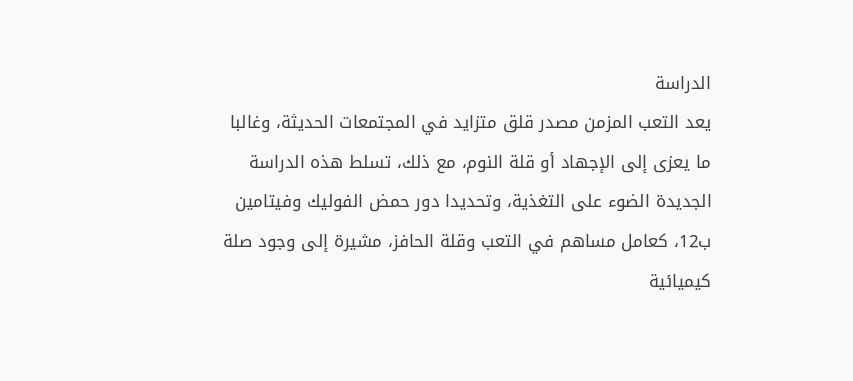الدراسة
يعد التعب المزمن مصدر قلق متزايد في المجتمعات الحديثة، وغالبا ما يعزى إلى الإجهاد أو قلة النوم، مع ذلك، تسلط هذه الدراسة الجديدة الضوء على التغذية، وتحديدا دور حمض الفوليك وفيتامين ب12، كعامل مساهم في التعب وقلة الحافز، مشيرة إلى وجود صلة كيميائية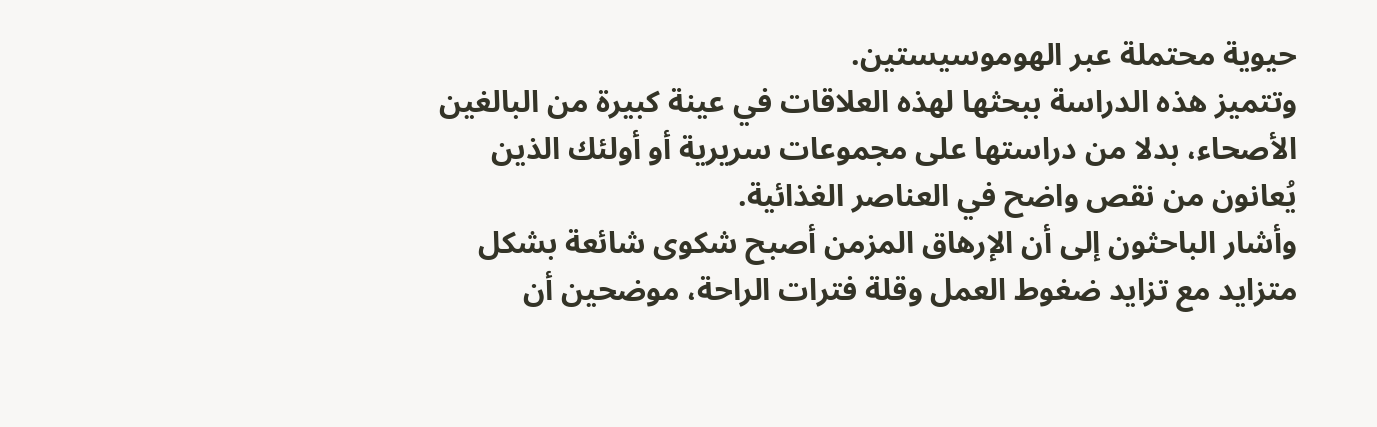حيوية محتملة عبر الهوموسيستين.
وتتميز هذه الدراسة ببحثها لهذه العلاقات في عينة كبيرة من البالغين الأصحاء، بدلا من دراستها على مجموعات سريرية أو أولئك الذين يُعانون من نقص واضح في العناصر الغذائية.
وأشار الباحثون إلى أن الإرهاق المزمن أصبح شكوى شائعة بشكل متزايد مع تزايد ضغوط العمل وقلة فترات الراحة، موضحين أن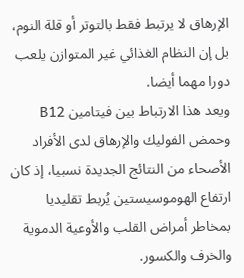الإرهاق لا يرتبط فقط بالتوتر أو قلة النوم، بل إن النظام الغذائي غير المتوازن يلعب دورا مهما أيضا.
ويعد هذا الارتباط بين فيتامين B12 وحمض الفوليك والإرهاق لدى الأفراد الأصحاء من النتائج الجديدة نسبيا، إذ كان ارتفاع الهوموسيستين يُربط تقليديا بمخاطر أمراض القلب والأوعية الدموية والخرف والكسور.